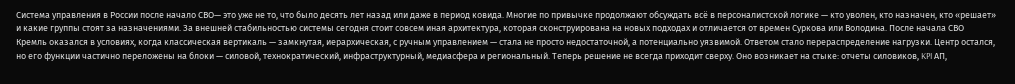Система управления в России после начало СВО— это уже не то, что было десять лет назад или даже в период ковида. Многие по привычке продолжают обсуждать всё в персоналистской логике — кто уволен, кто назначен, кто «решает» и какие группы стоят за назначениями. За внешней стабильностью системы сегодня стоит совсем иная архитектура, которая сконструирована на новых подходах и отличается от времен Суркова или Володина. После начала СВО Кремль оказался в условиях, когда классическая вертикаль — замкнутая, иерархическая, с ручным управлением — стала не просто недостаточной, а потенциально уязвимой. Ответом стало перераспределение нагрузки. Центр остался, но его функции частично переложены на блоки — силовой, технократический, инфраструктурный, медиасфера и региональный. Теперь решение не всегда приходит сверху. Оно возникает на стыке: отчеты силовиков, KPI АП,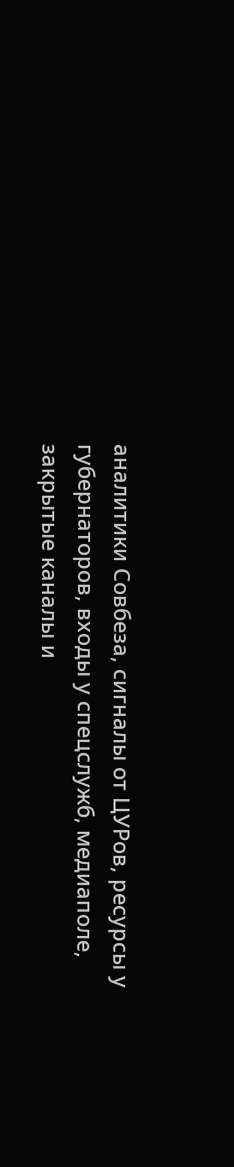аналитики Совбеза, сигналы от ЦУРов, ресурсы у губернаторов, входы у спецслужб, медиаполе, закрытые каналы и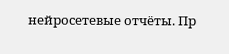нейросетевые отчёты. Пр